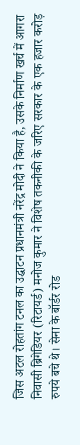जिस अटल रोहतांग टनल का उद्घाटन प्रधानमंत्री नरेंद्र मोदी ने किया है, उसके निर्माण खर्च में आगरा निवासी ब्रिगेडियर (रिटायर्ड) मनोज कुमार ने विशेष तकनीकी के जरिए सरकार के एक हजार करोड़ रुपये बचे थे। सेना के बॉर्डर रोड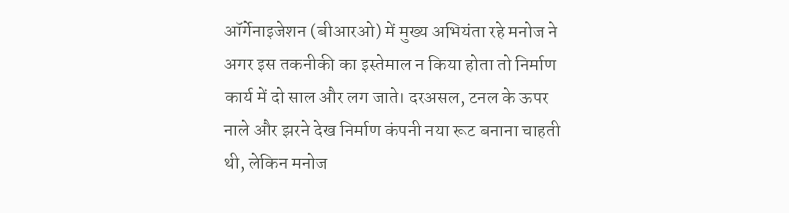ऑर्गेनाइजेशन (बीआरओ) में मुख्य अभियंता रहे मनोज ने अगर इस तकनीकी का इस्तेमाल न किया होता तो निर्माण कार्य में दो साल और लग जाते। दरअसल, टनल के ऊपर नाले और झरने देख निर्माण कंपनी नया रूट बनाना चाहती थी, लेकिन मनोज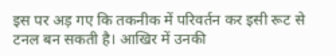इस पर अड़ गए कि तकनीक में परिवर्तन कर इसी रूट से टनल बन सकती है। आखिर में उनकी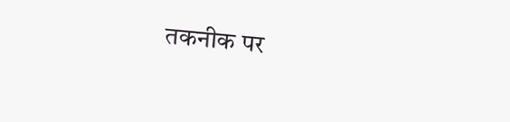तकनीक पर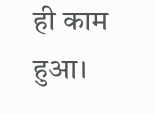ही काम हुआ।